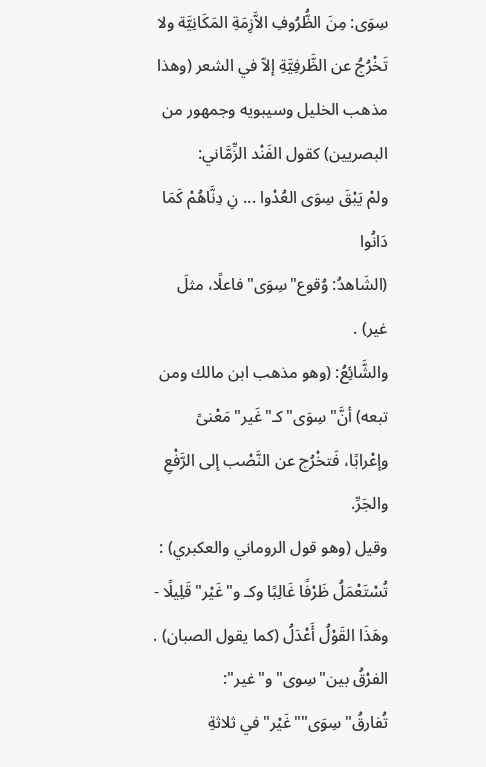سِوَى: مِنَ الظُّرُوفِ الاَّزِمَةِ المَكَانِيَّة ولا تَخْرُجُ عن الظَّرفِيَّةِ إلاّ في الشعر (وهذا مذهب الخليل وسيبويه وجمهور من البصريين) كقول الفَنْد الزِّمَّاني:
ولمْ يَبْقَ سِوَى العُدْوا ... نِ دِنَّاهُمْ كَمَا دَانُوا
(الشَاهدُ: وُقوع"سِوَى"فاعلًا، مثلَ غير) .
والشَّائِعُ: (وهو مذهب ابن مالك ومن تبعه) أنَّ"سِوَى"كـ"غَير"مَعْنىً وإعْرابًا، فَتخْرُج عن النَّصْب إلى الرَّفْعِ والجَرِّ.
وقيل (وهو قول الروماني والعكبري) : تُسْتَعْمَلُ ظَرْفًا غَالِبًا وكـ و"غَيْر"قَلِيلًا - وهَذَا القَوْلُ أَعْدَلُ (كما يقول الصبان) .
الفرْقُ بين"سِوى"و"غير": تُفارقُ"سِوَى""غَيْر"في ثلاثةِ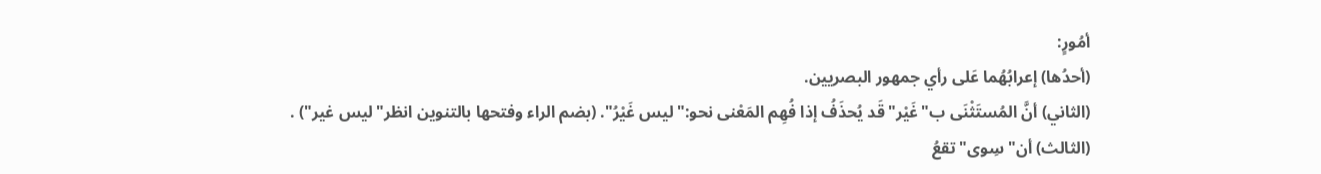أمُورٍ:
(أحدُها) إعرابُهُما عَلى رأي جمهور البصريين.
(الثاني) أنَّ المُستَثْنَى ب"غَيْر"قَد يُحذَفُ إذا فُهِم المَعْنى نحو:"ليس غَيْرُ". (بضم الراء وفتحها بالتنوين انظر"ليس غير") .
(الثالث) أن"سِوى"تقعُ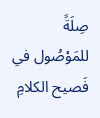صِلَةً للمَوْصُول في فَصيح الكلامِ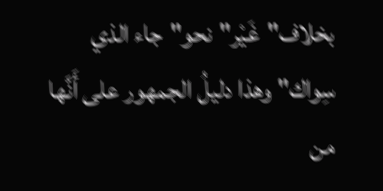بخلاف"غَيْر"نحو"جاء الذي سِواك"وهذا دليلُ الجمهور على أَنَّها من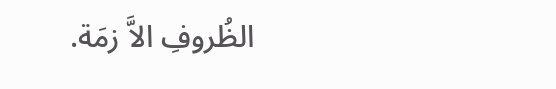الظُروفِ الاَّ زمَة.